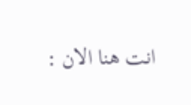انت هنا الان :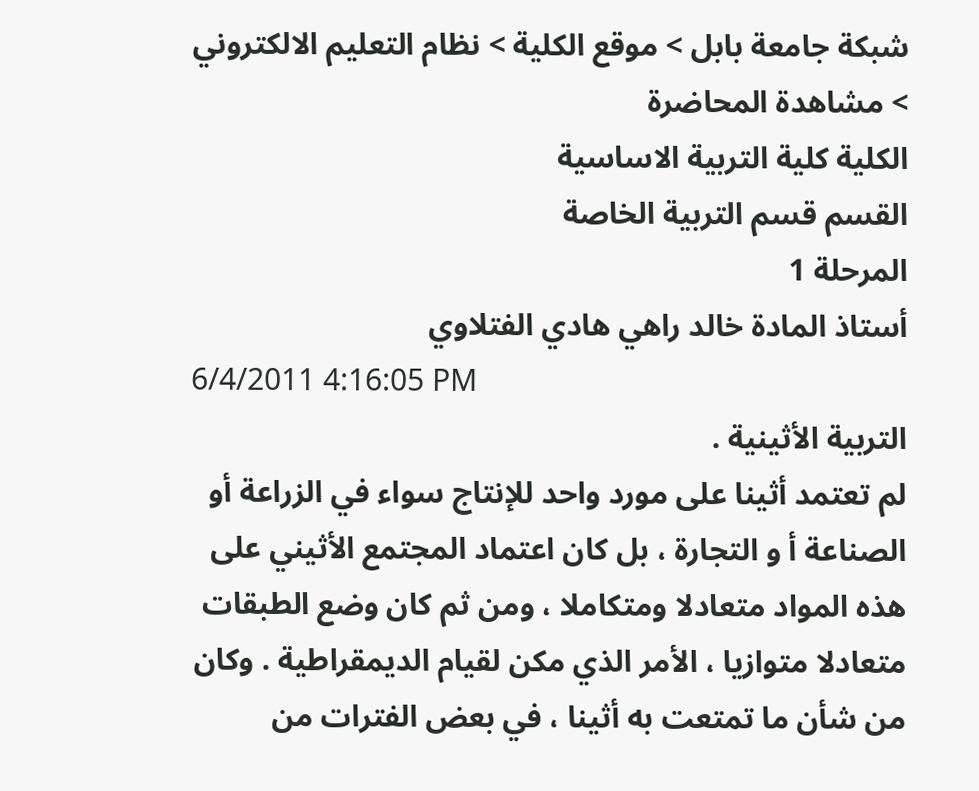شبكة جامعة بابل > موقع الكلية > نظام التعليم الالكتروني > مشاهدة المحاضرة
الكلية كلية التربية الاساسية
القسم قسم التربية الخاصة
المرحلة 1
أستاذ المادة خالد راهي هادي الفتلاوي
6/4/2011 4:16:05 PM
التربية الأثينية .
لم تعتمد أثينا على مورد واحد للإنتاج سواء في الزراعة أو الصناعة أ و التجارة ، بل كان اعتماد المجتمع الأثيني على هذه المواد متعادلا ومتكاملا ، ومن ثم كان وضع الطبقات متعادلا متوازيا ، الأمر الذي مكن لقيام الديمقراطية . وكان من شأن ما تمتعت به أثينا ، في بعض الفترات من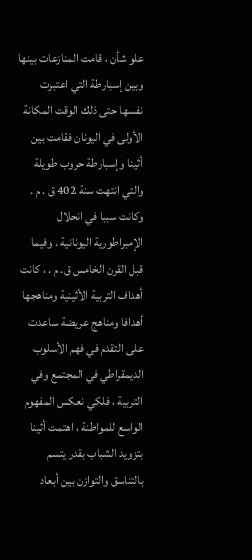علو شأن ، قامت المنازعات بينها وبين إسبارطة التي اعتبرت نفسها حتى ذلك الوقت المكانة الأولى في اليونان فقامت بين أثينا وإسبارطة حروب طويلة والتي انتهت سنة 402 ق . م . وكانت سببا في انحلال الإمبراطورية اليونانية . وفيما قبل القرن الخامس ق. م . ، كانت أهداف التربية الأثينية ومناهجها أهدافا ومناهج عريضة ساعدت على التقدم في فهم الأسلوب الديمقراطي في المجتمع وفي التربية ، فلكي نعكس المفهوم الواسع للمواطنة ، اهتمت أثينا بتزويد الشباب بقدر يتسم بالتناسق والتوازن بين أبعاد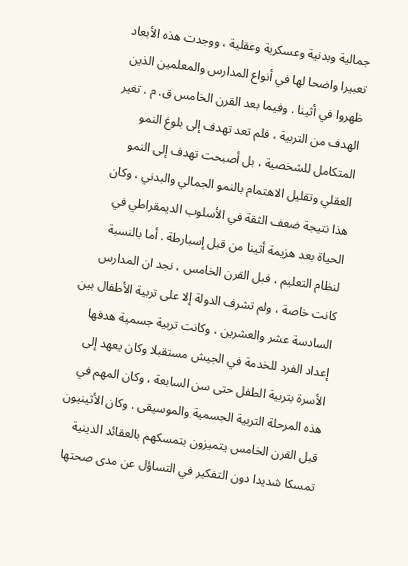جمالية وبدنية وعسكرية وعقلية ، ووجدت هذه الأبعاد تعبيرا واضحا لها في أنواع المدارس والمعلمين الذين ظهروا في أثينا . وفيما بعد القرن الخامس ق. م . تغير الهدف من التربية ، فلم تعد تهدف إلى بلوغ النمو المتكامل للشخصية ، بل أصبحت تهدف إلى النمو العقلي وتقليل الاهتمام بالنمو الجمالي والبدني ، وكان هذا نتيجة ضعف الثقة في الأسلوب الديمقراطي في الحياة بعد هزيمة أثينا من قبل إسبارطة . أما بالنسبة لنظام التعليم ، فبل القرن الخامس ، نجد ان المدارس كانت خاصة ، ولم تشرف الدولة إلا على تربية الأطفال بين السادسة عشر والعشرين ، وكانت تربية جسمية هدفها إعداد الفرد للخدمة في الجيش مستقبلا وكان يعهد إلى الأسرة بتربية الطفل حتى سن السابعة ، وكان المهم في هذه المرحلة التربية الجسمية والموسيقى . وكان الأثينيون قبل القرن الخامس يتميزون بتمسكهم بالعقائد الدينية تمسكا شديدا دون التفكير في التساؤل عن مدى صحتها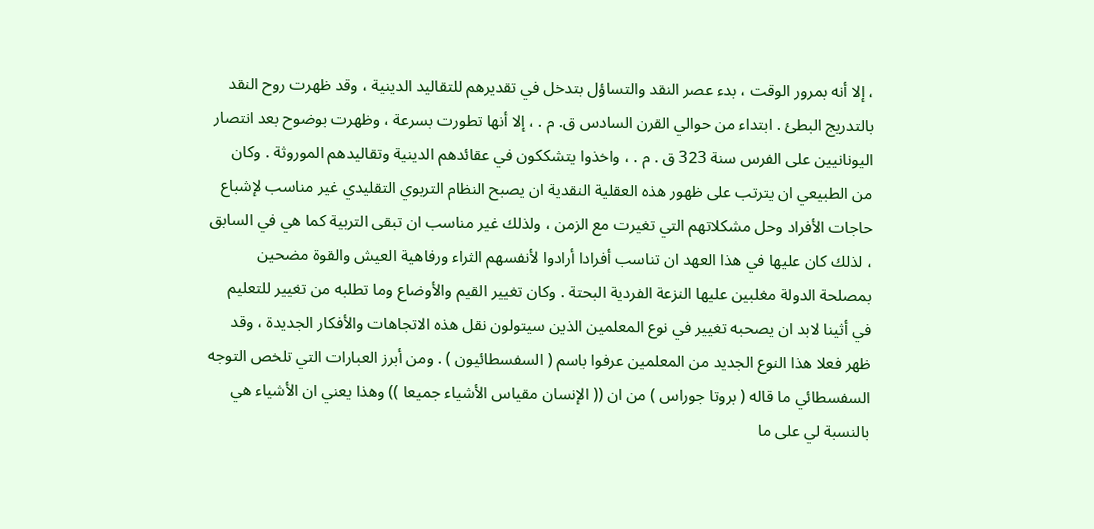، إلا أنه بمرور الوقت ، بدء عصر النقد والتساؤل بتدخل في تقديرهم للتقاليد الدينية ، وقد ظهرت روح النقد بالتدريج البطئ . ابتداء من حوالي القرن السادس ق. م . ، إلا أنها تطورت بسرعة ، وظهرت بوضوح بعد انتصار اليونانيين على الفرس سنة 323 ق . م . ، واخذوا يتشككون في عقائدهم الدينية وتقاليدهم الموروثة . وكان من الطبيعي ان يترتب على ظهور هذه العقلية النقدية ان يصبح النظام التربوي التقليدي غير مناسب لإشباع حاجات الأفراد وحل مشكلاتهم التي تغيرت مع الزمن ، ولذلك غير مناسب ان تبقى التربية كما هي في السابق ، لذلك كان عليها في هذا العهد ان تناسب أفرادا أرادوا لأنفسهم الثراء ورفاهية العيش والقوة مضحين بمصلحة الدولة مغلبين عليها النزعة الفردية البحتة . وكان تغيير القيم والأوضاع وما تطلبه من تغيير للتعليم في أثينا لابد ان يصحبه تغيير في نوع المعلمين الذين سيتولون نقل هذه الاتجاهات والأفكار الجديدة ، وقد ظهر فعلا هذا النوع الجديد من المعلمين عرفوا باسم ( السفسطائيون ) . ومن أبرز العبارات التي تلخص التوجه السفسطائي ما قاله ( بروتا جوراس ) من ان (( الإنسان مقياس الأشياء جميعا )) وهذا يعني ان الأشياء هي بالنسبة لي على ما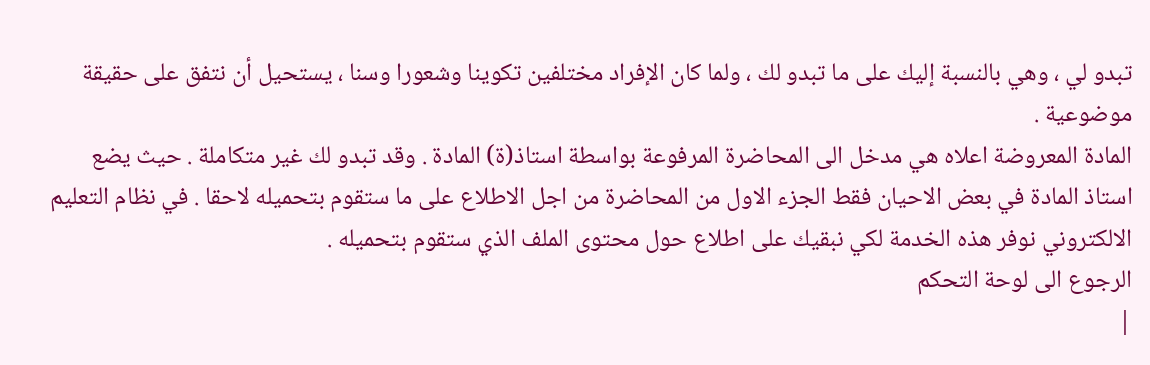تبدو لي ، وهي بالنسبة إليك على ما تبدو لك ، ولما كان الإفراد مختلفين تكوينا وشعورا وسنا ، يستحيل أن نتفق على حقيقة موضوعية .
المادة المعروضة اعلاه هي مدخل الى المحاضرة المرفوعة بواسطة استاذ(ة) المادة . وقد تبدو لك غير متكاملة . حيث يضع استاذ المادة في بعض الاحيان فقط الجزء الاول من المحاضرة من اجل الاطلاع على ما ستقوم بتحميله لاحقا . في نظام التعليم الالكتروني نوفر هذه الخدمة لكي نبقيك على اطلاع حول محتوى الملف الذي ستقوم بتحميله .
الرجوع الى لوحة التحكم
|